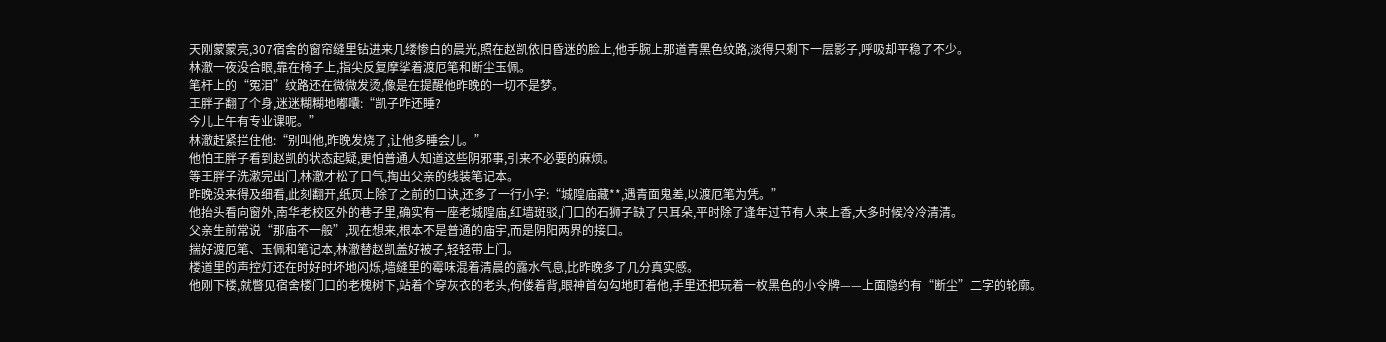天刚蒙蒙亮,307宿舍的窗帘缝里钻进来几缕惨白的晨光,照在赵凯依旧昏迷的脸上,他手腕上那道青黑色纹路,淡得只剩下一层影子,呼吸却平稳了不少。
林澈一夜没合眼,靠在椅子上,指尖反复摩挲着渡厄笔和断尘玉佩。
笔杆上的“冤泪”纹路还在微微发烫,像是在提醒他昨晚的一切不是梦。
王胖子翻了个身,迷迷糊糊地嘟囔:“凯子咋还睡?
今儿上午有专业课呢。”
林澈赶紧拦住他:“别叫他,昨晚发烧了,让他多睡会儿。”
他怕王胖子看到赵凯的状态起疑,更怕普通人知道这些阴邪事,引来不必要的麻烦。
等王胖子洗漱完出门,林澈才松了口气,掏出父亲的线装笔记本。
昨晚没来得及细看,此刻翻开,纸页上除了之前的口诀,还多了一行小字:“城隍庙藏**,遇青面鬼差,以渡厄笔为凭。”
他抬头看向窗外,南华老校区外的巷子里,确实有一座老城隍庙,红墙斑驳,门口的石狮子缺了只耳朵,平时除了逢年过节有人来上香,大多时候冷冷清清。
父亲生前常说“那庙不一般”,现在想来,根本不是普通的庙宇,而是阴阳两界的接口。
揣好渡厄笔、玉佩和笔记本,林澈替赵凯盖好被子,轻轻带上门。
楼道里的声控灯还在时好时坏地闪烁,墙缝里的霉味混着清晨的露水气息,比昨晚多了几分真实感。
他刚下楼,就瞥见宿舍楼门口的老槐树下,站着个穿灰衣的老头,佝偻着背,眼神首勾勾地盯着他,手里还把玩着一枚黑色的小令牌——上面隐约有“断尘”二字的轮廓。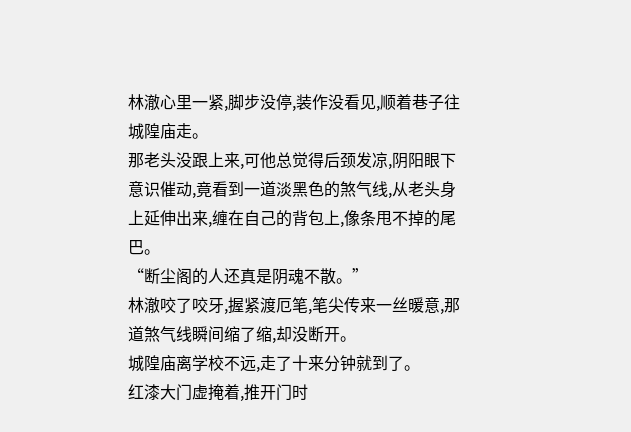林澈心里一紧,脚步没停,装作没看见,顺着巷子往城隍庙走。
那老头没跟上来,可他总觉得后颈发凉,阴阳眼下意识催动,竟看到一道淡黑色的煞气线,从老头身上延伸出来,缠在自己的背包上,像条甩不掉的尾巴。
“断尘阁的人还真是阴魂不散。”
林澈咬了咬牙,握紧渡厄笔,笔尖传来一丝暖意,那道煞气线瞬间缩了缩,却没断开。
城隍庙离学校不远,走了十来分钟就到了。
红漆大门虚掩着,推开门时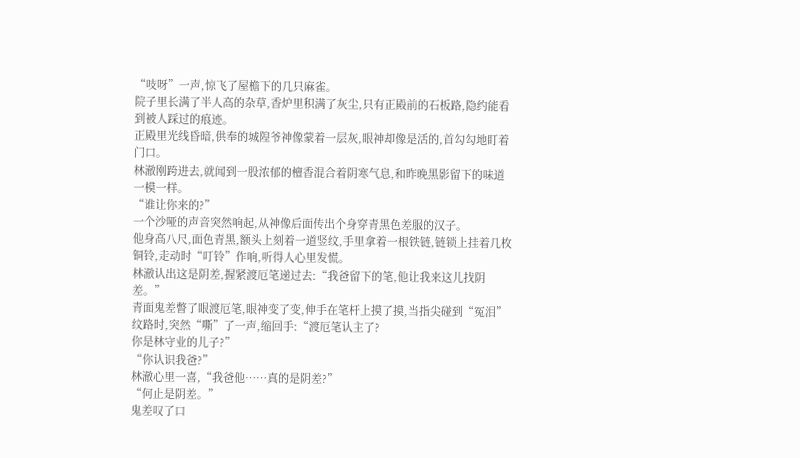“吱呀”一声,惊飞了屋檐下的几只麻雀。
院子里长满了半人高的杂草,香炉里积满了灰尘,只有正殿前的石板路,隐约能看到被人踩过的痕迹。
正殿里光线昏暗,供奉的城隍爷神像蒙着一层灰,眼神却像是活的,首勾勾地盯着门口。
林澈刚跨进去,就闻到一股浓郁的檀香混合着阴寒气息,和昨晚黑影留下的味道一模一样。
“谁让你来的?”
一个沙哑的声音突然响起,从神像后面传出个身穿青黑色差服的汉子。
他身高八尺,面色青黑,额头上刻着一道竖纹,手里拿着一根铁链,链锁上挂着几枚铜铃,走动时“叮铃”作响,听得人心里发慌。
林澈认出这是阴差,握紧渡厄笔递过去:“我爸留下的笔,他让我来这儿找阴差。”
青面鬼差瞥了眼渡厄笔,眼神变了变,伸手在笔杆上摸了摸,当指尖碰到“冤泪”纹路时,突然“嘶”了一声,缩回手:“渡厄笔认主了?
你是林守业的儿子?”
“你认识我爸?”
林澈心里一喜,“我爸他……真的是阴差?”
“何止是阴差。”
鬼差叹了口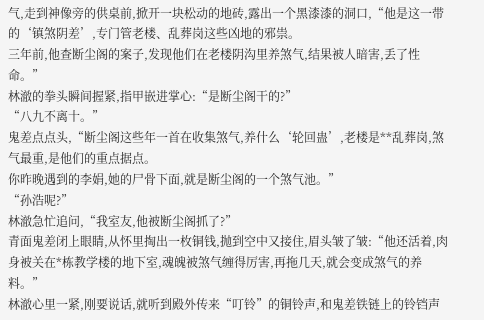气,走到神像旁的供桌前,掀开一块松动的地砖,露出一个黑漆漆的洞口,“他是这一带的‘镇煞阴差’,专门管老楼、乱葬岗这些凶地的邪祟。
三年前,他查断尘阁的案子,发现他们在老楼阴沟里养煞气,结果被人暗害,丢了性命。”
林澈的拳头瞬间握紧,指甲嵌进掌心:“是断尘阁干的?”
“八九不离十。”
鬼差点点头,“断尘阁这些年一首在收集煞气,养什么‘轮回蛊’,老楼是**乱葬岗,煞气最重,是他们的重点据点。
你昨晚遇到的李娟,她的尸骨下面,就是断尘阁的一个煞气池。”
“孙浩呢?”
林澈急忙追问,“我室友,他被断尘阁抓了?”
青面鬼差闭上眼睛,从怀里掏出一枚铜钱,抛到空中又接住,眉头皱了皱:“他还活着,肉身被关在*栋教学楼的地下室,魂魄被煞气缠得厉害,再拖几天,就会变成煞气的养料。”
林澈心里一紧,刚要说话,就听到殿外传来“叮铃”的铜铃声,和鬼差铁链上的铃铛声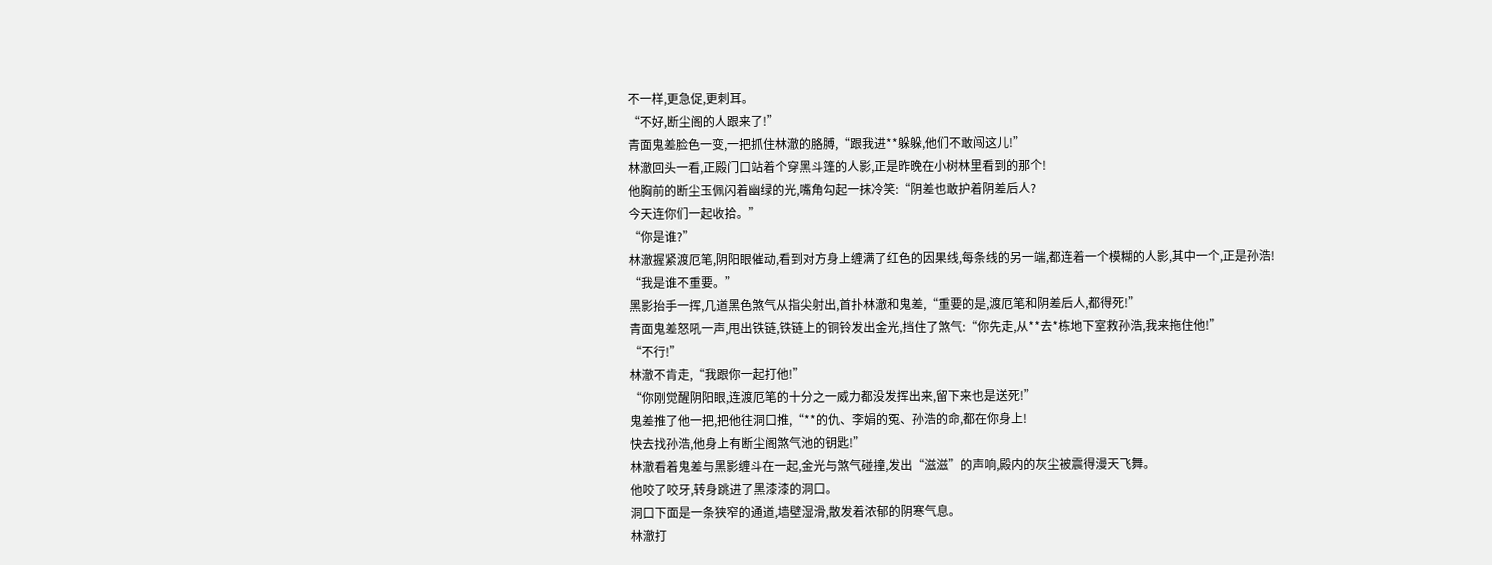不一样,更急促,更刺耳。
“不好,断尘阁的人跟来了!”
青面鬼差脸色一变,一把抓住林澈的胳膊,“跟我进**躲躲,他们不敢闯这儿!”
林澈回头一看,正殿门口站着个穿黑斗篷的人影,正是昨晚在小树林里看到的那个!
他胸前的断尘玉佩闪着幽绿的光,嘴角勾起一抹冷笑:“阴差也敢护着阴差后人?
今天连你们一起收拾。”
“你是谁?”
林澈握紧渡厄笔,阴阳眼催动,看到对方身上缠满了红色的因果线,每条线的另一端,都连着一个模糊的人影,其中一个,正是孙浩!
“我是谁不重要。”
黑影抬手一挥,几道黑色煞气从指尖射出,首扑林澈和鬼差,“重要的是,渡厄笔和阴差后人,都得死!”
青面鬼差怒吼一声,甩出铁链,铁链上的铜铃发出金光,挡住了煞气:“你先走,从**去*栋地下室救孙浩,我来拖住他!”
“不行!”
林澈不肯走,“我跟你一起打他!”
“你刚觉醒阴阳眼,连渡厄笔的十分之一威力都没发挥出来,留下来也是送死!”
鬼差推了他一把,把他往洞口推,“**的仇、李娟的冤、孙浩的命,都在你身上!
快去找孙浩,他身上有断尘阁煞气池的钥匙!”
林澈看着鬼差与黑影缠斗在一起,金光与煞气碰撞,发出“滋滋”的声响,殿内的灰尘被震得漫天飞舞。
他咬了咬牙,转身跳进了黑漆漆的洞口。
洞口下面是一条狭窄的通道,墙壁湿滑,散发着浓郁的阴寒气息。
林澈打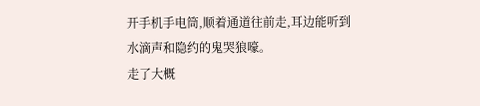开手机手电筒,顺着通道往前走,耳边能听到水滴声和隐约的鬼哭狼嚎。
走了大概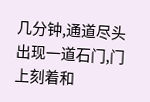几分钟,通道尽头出现一道石门,门上刻着和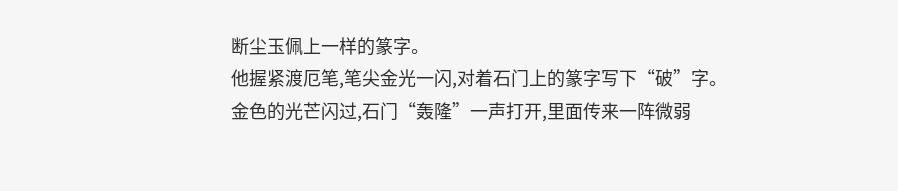断尘玉佩上一样的篆字。
他握紧渡厄笔,笔尖金光一闪,对着石门上的篆字写下“破”字。
金色的光芒闪过,石门“轰隆”一声打开,里面传来一阵微弱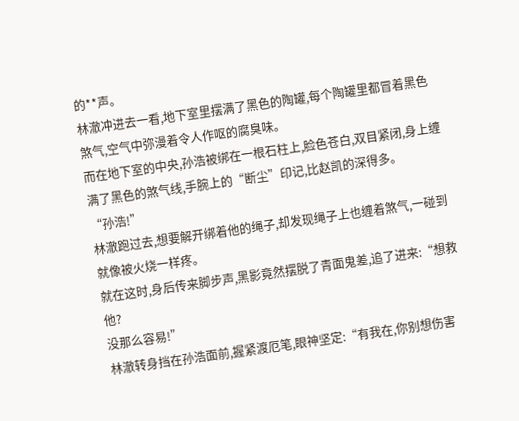的**声。
林澈冲进去一看,地下室里摆满了黑色的陶罐,每个陶罐里都冒着黑色煞气,空气中弥漫着令人作呕的腐臭味。
而在地下室的中央,孙浩被绑在一根石柱上,脸色苍白,双目紧闭,身上缠满了黑色的煞气线,手腕上的“断尘”印记,比赵凯的深得多。
“孙浩!”
林澈跑过去,想要解开绑着他的绳子,却发现绳子上也缠着煞气,一碰到就像被火烧一样疼。
就在这时,身后传来脚步声,黑影竟然摆脱了青面鬼差,追了进来:“想救他?
没那么容易!”
林澈转身挡在孙浩面前,握紧渡厄笔,眼神坚定:“有我在,你别想伤害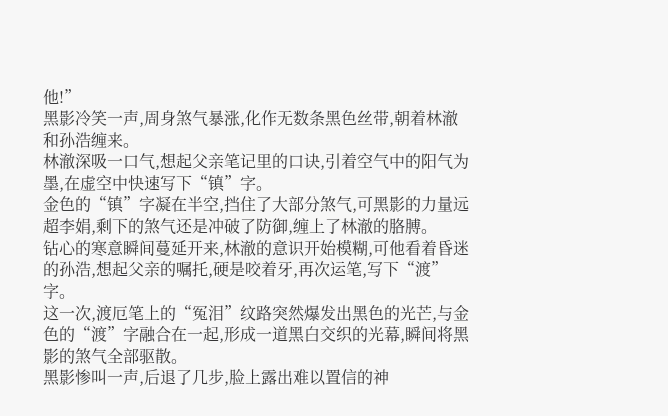他!”
黑影冷笑一声,周身煞气暴涨,化作无数条黑色丝带,朝着林澈和孙浩缠来。
林澈深吸一口气,想起父亲笔记里的口诀,引着空气中的阳气为墨,在虚空中快速写下“镇”字。
金色的“镇”字凝在半空,挡住了大部分煞气,可黑影的力量远超李娟,剩下的煞气还是冲破了防御,缠上了林澈的胳膊。
钻心的寒意瞬间蔓延开来,林澈的意识开始模糊,可他看着昏迷的孙浩,想起父亲的嘱托,硬是咬着牙,再次运笔,写下“渡”字。
这一次,渡厄笔上的“冤泪”纹路突然爆发出黑色的光芒,与金色的“渡”字融合在一起,形成一道黑白交织的光幕,瞬间将黑影的煞气全部驱散。
黑影惨叫一声,后退了几步,脸上露出难以置信的神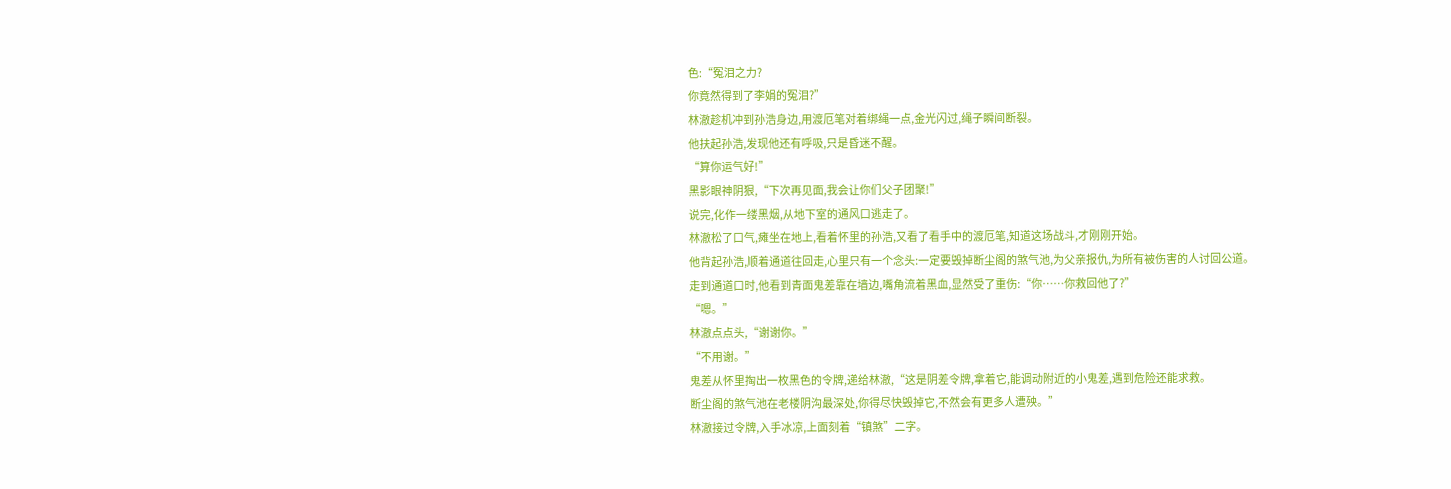色:“冤泪之力?
你竟然得到了李娟的冤泪?”
林澈趁机冲到孙浩身边,用渡厄笔对着绑绳一点,金光闪过,绳子瞬间断裂。
他扶起孙浩,发现他还有呼吸,只是昏迷不醒。
“算你运气好!”
黑影眼神阴狠,“下次再见面,我会让你们父子团聚!”
说完,化作一缕黑烟,从地下室的通风口逃走了。
林澈松了口气,瘫坐在地上,看着怀里的孙浩,又看了看手中的渡厄笔,知道这场战斗,才刚刚开始。
他背起孙浩,顺着通道往回走,心里只有一个念头:一定要毁掉断尘阁的煞气池,为父亲报仇,为所有被伤害的人讨回公道。
走到通道口时,他看到青面鬼差靠在墙边,嘴角流着黑血,显然受了重伤:“你……你救回他了?”
“嗯。”
林澈点点头,“谢谢你。”
“不用谢。”
鬼差从怀里掏出一枚黑色的令牌,递给林澈,“这是阴差令牌,拿着它,能调动附近的小鬼差,遇到危险还能求救。
断尘阁的煞气池在老楼阴沟最深处,你得尽快毁掉它,不然会有更多人遭殃。”
林澈接过令牌,入手冰凉,上面刻着“镇煞”二字。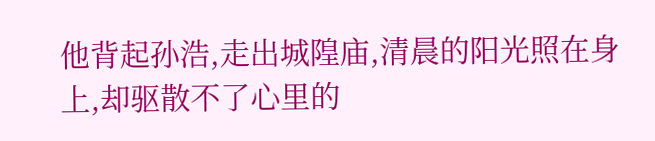他背起孙浩,走出城隍庙,清晨的阳光照在身上,却驱散不了心里的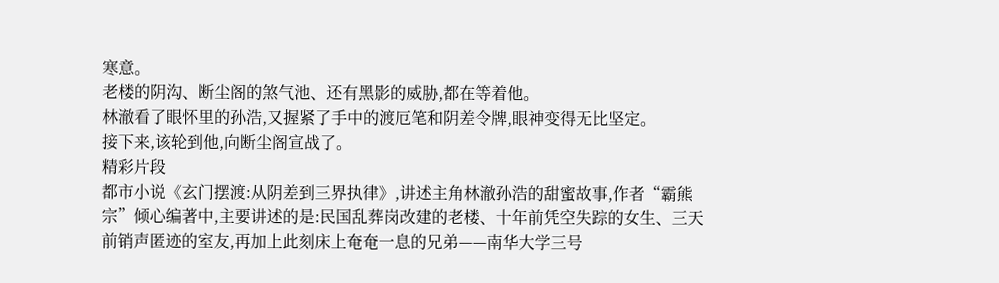寒意。
老楼的阴沟、断尘阁的煞气池、还有黑影的威胁,都在等着他。
林澈看了眼怀里的孙浩,又握紧了手中的渡厄笔和阴差令牌,眼神变得无比坚定。
接下来,该轮到他,向断尘阁宣战了。
精彩片段
都市小说《玄门摆渡:从阴差到三界执律》,讲述主角林澈孙浩的甜蜜故事,作者“霸熊宗”倾心编著中,主要讲述的是:民国乱葬岗改建的老楼、十年前凭空失踪的女生、三天前销声匿迹的室友,再加上此刻床上奄奄一息的兄弟——南华大学三号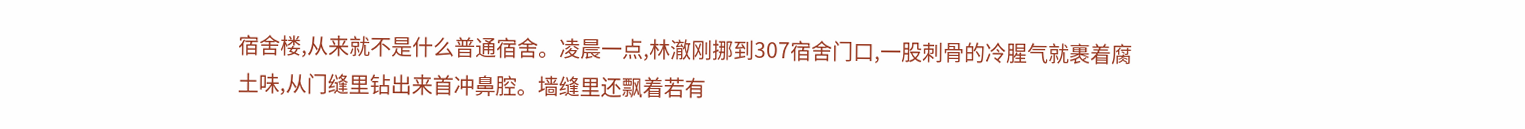宿舍楼,从来就不是什么普通宿舍。凌晨一点,林澈刚挪到307宿舍门口,一股刺骨的冷腥气就裹着腐土味,从门缝里钻出来首冲鼻腔。墙缝里还飘着若有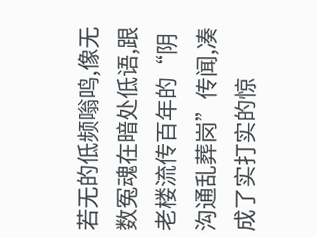若无的低频嗡鸣,像无数冤魂在暗处低语,跟老楼流传百年的“阴沟通乱葬岗”传闻,凑成了实打实的惊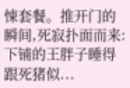悚套餐。推开门的瞬间,死寂扑面而来:下铺的王胖子睡得跟死猪似...